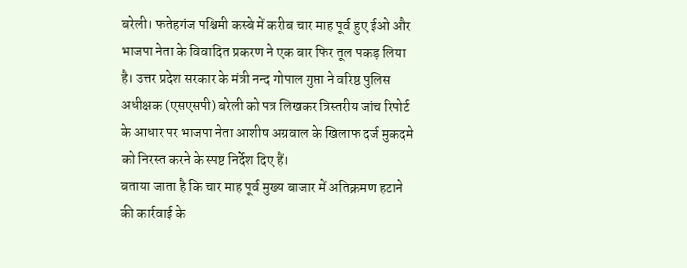बरेली। फतेहगंज पश्चिमी कस्बे में करीब चार माह पूर्व हुए ईओ और भाजपा नेता के विवादित प्रकरण ने एक बार फिर तूल पकड़ लिया है। उत्तर प्रदेश सरकार के मंत्री नन्द गोपाल गुप्ता ने वरिष्ठ पुलिस अधीक्षक (एसएसपी) बरेली को पत्र लिखकर त्रिस्तरीय जांच रिपोर्ट के आधार पर भाजपा नेता आशीष अग्रवाल के खिलाफ दर्ज मुकदमे को निरस्त करने के स्पष्ट निर्देश दिए हैं।
बताया जाता है कि चार माह पूर्व मुख्य बाजार में अतिक्रमण हटाने की कार्रवाई के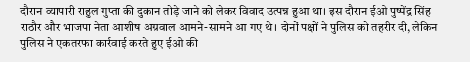दौरान व्यापारी राहुल गुप्ता की दुकान तोड़े जाने को लेकर विवाद उत्पन्न हुआ था। इस दौरान ईओ पुष्पेंद्र सिंह राठौर और भाजपा नेता आशीष अग्रवाल आमने-सामने आ गए थे। दोनों पक्षों ने पुलिस को तहरीर दी, लेकिन पुलिस ने एकतरफा कार्रवाई करते हुए ईओ की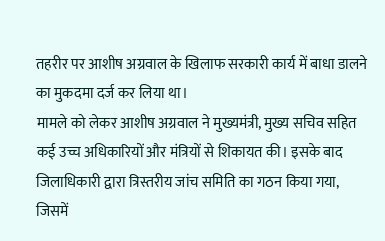तहरीर पर आशीष अग्रवाल के खिलाफ सरकारी कार्य में बाधा डालने का मुकदमा दर्ज कर लिया था।
मामले को लेकर आशीष अग्रवाल ने मुख्यमंत्री, मुख्य सचिव सहित कई उच्च अधिकारियों और मंत्रियों से शिकायत की। इसके बाद जिलाधिकारी द्वारा त्रिस्तरीय जांच समिति का गठन किया गया, जिसमें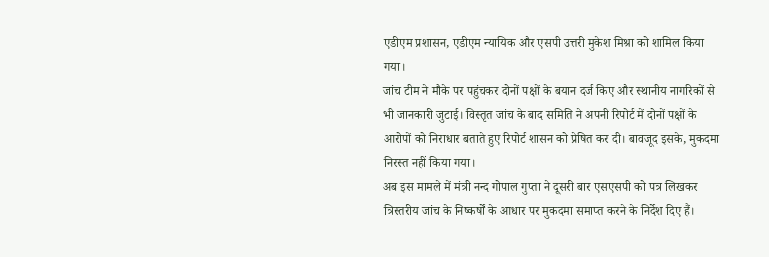एडीएम प्रशासन, एडीएम न्यायिक और एसपी उत्तरी मुकेश मिश्रा को शामिल किया गया।
जांच टीम ने मौके पर पहुंचकर दोनों पक्षों के बयान दर्ज किए और स्थानीय नागरिकों से भी जानकारी जुटाई। विस्तृत जांच के बाद समिति ने अपनी रिपोर्ट में दोनों पक्षों के आरोपों को निराधार बताते हुए रिपोर्ट शासन को प्रेषित कर दी। बावजूद इसके, मुकदमा निरस्त नहीं किया गया।
अब इस मामले में मंत्री नन्द गोपाल गुप्ता ने दूसरी बार एसएसपी को पत्र लिखकर त्रिस्तरीय जांच के निष्कर्षों के आधार पर मुकदमा समाप्त करने के निर्देश दिए हैं।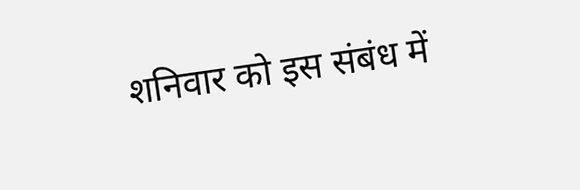शनिवार को इस संबंध में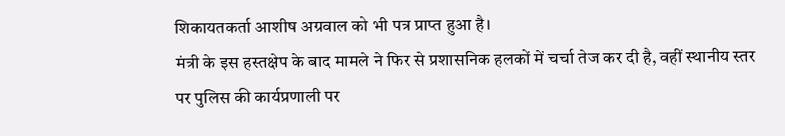शिकायतकर्ता आशीष अग्रवाल को भी पत्र प्राप्त हुआ है।
मंत्री के इस हस्तक्षेप के बाद मामले ने फिर से प्रशासनिक हलकों में चर्चा तेज कर दी है, वहीं स्थानीय स्तर पर पुलिस की कार्यप्रणाली पर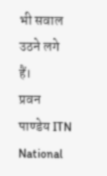भी सवाल उठने लगे हैं।
प्रवन पाण्डेय ITN National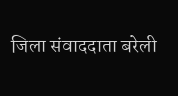जिला संवाददाता बरेली